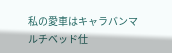私の愛車はキャラバンマルチベッド仕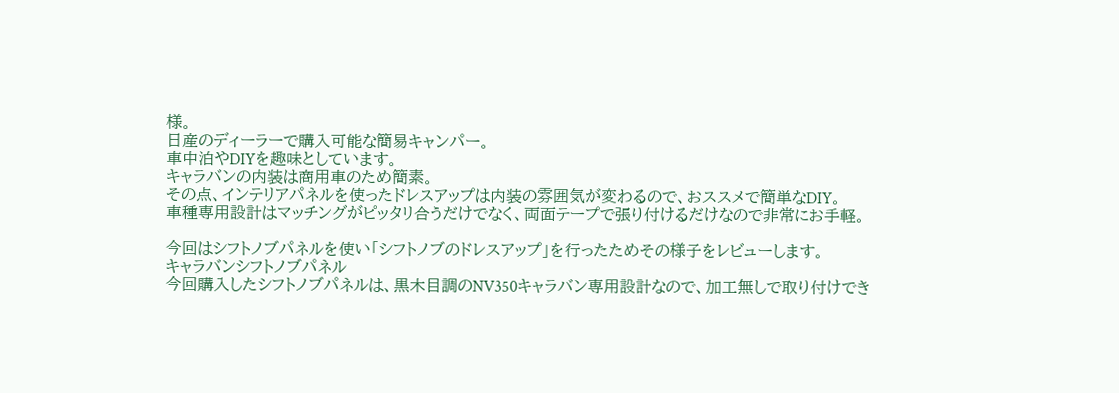様。
日産のディーラーで購入可能な簡易キャンパー。
車中泊やDIYを趣味としています。
キャラバンの内装は商用車のため簡素。
その点、インテリアパネルを使ったドレスアップは内装の雰囲気が変わるので、おススメで簡単なDIY。
車種専用設計はマッチングがピッタリ合うだけでなく、両面テープで張り付けるだけなので非常にお手軽。

今回はシフトノブパネルを使い「シフトノブのドレスアップ」を行ったためその様子をレビューします。
キャラバンシフトノブパネル
今回購入したシフトノブパネルは、黒木目調のNV350キャラバン専用設計なので、加工無しで取り付けでき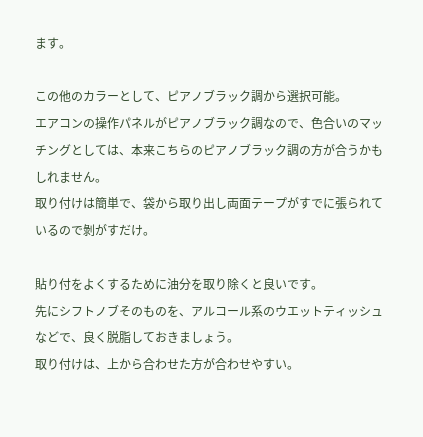ます。

この他のカラーとして、ピアノブラック調から選択可能。
エアコンの操作パネルがピアノブラック調なので、色合いのマッチングとしては、本来こちらのピアノブラック調の方が合うかもしれません。
取り付けは簡単で、袋から取り出し両面テープがすでに張られているので剝がすだけ。

貼り付をよくするために油分を取り除くと良いです。
先にシフトノブそのものを、アルコール系のウエットティッシュなどで、良く脱脂しておきましょう。
取り付けは、上から合わせた方が合わせやすい。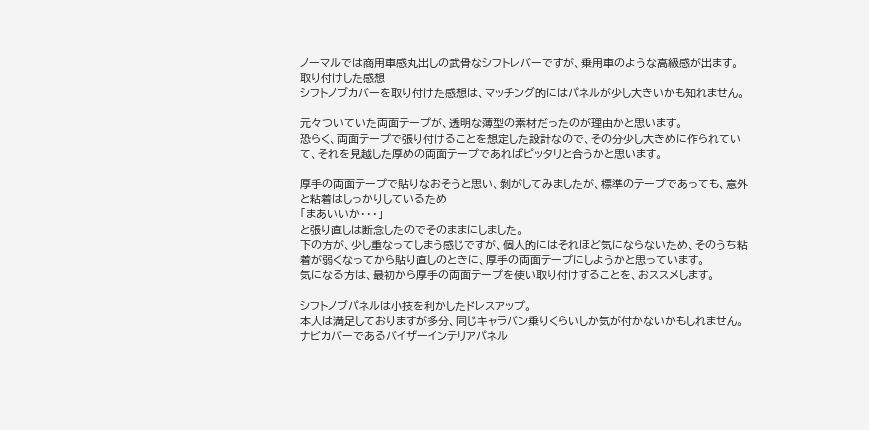ノーマルでは商用車感丸出しの武骨なシフトレバーですが、乗用車のような高級感が出ます。
取り付けした感想
シフトノブカバーを取り付けた感想は、マッチング的にはパネルが少し大きいかも知れません。

元々ついていた両面テープが、透明な薄型の素材だったのが理由かと思います。
恐らく、両面テープで張り付けることを想定した設計なので、その分少し大きめに作られていて、それを見越した厚めの両面テープであればピッタリと合うかと思います。

厚手の両面テープで貼りなおそうと思い、剝がしてみましたが、標準のテープであっても、意外と粘着はしっかりしているため
「まあいいか・・・」
と張り直しは断念したのでそのままにしました。
下の方が、少し重なってしまう感じですが、個人的にはそれほど気にならないため、そのうち粘着が弱くなってから貼り直しのときに、厚手の両面テープにしようかと思っています。
気になる方は、最初から厚手の両面テープを使い取り付けすることを、おススメします。

シフトノブパネルは小技を利かしたドレスアップ。
本人は満足しておりますが多分、同じキャラバン乗りくらいしか気が付かないかもしれません。
ナビカバーであるバイザーインテリアパネル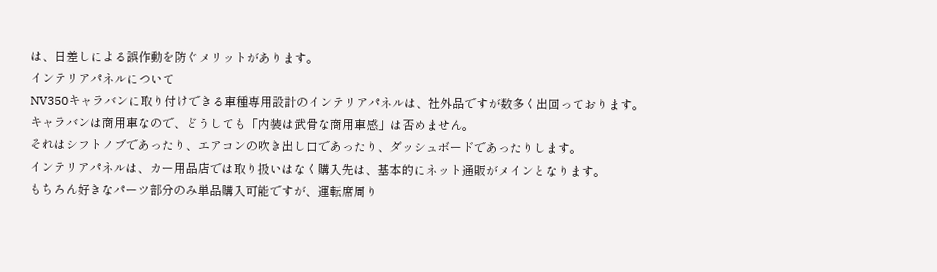は、日差しによる誤作動を防ぐメリットがあります。
インテリアパネルについて
NV350キャラバンに取り付けできる車種専用設計のインテリアパネルは、社外品ですが数多く出回っております。
キャラバンは商用車なので、どうしても「内装は武骨な商用車感」は否めません。
それはシフトノブであったり、エアコンの吹き出し口であったり、ダッシュボードであったりします。
インテリアパネルは、カー用品店では取り扱いはなく購入先は、基本的にネット通販がメインとなります。
もちろん好きなパーツ部分のみ単品購入可能ですが、運転席周り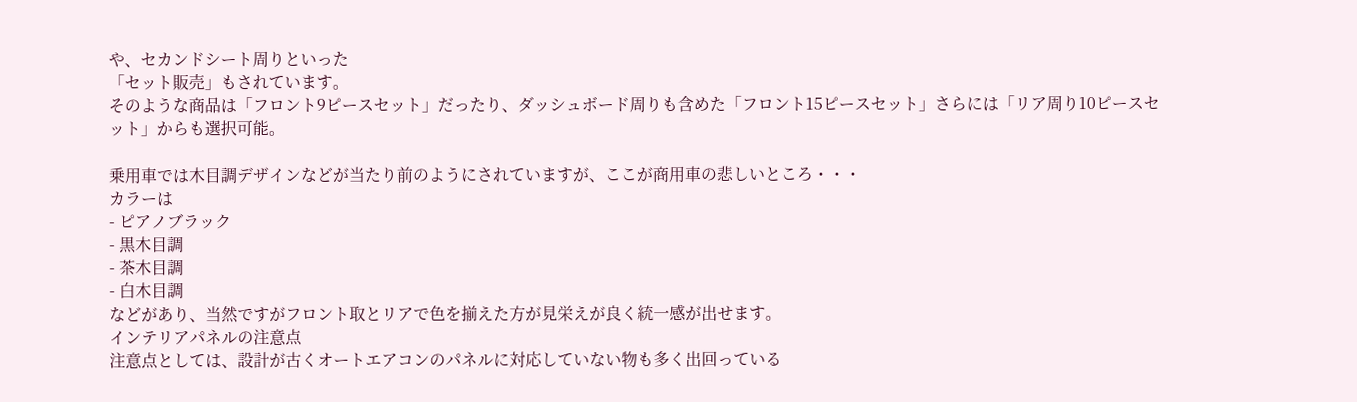や、セカンドシート周りといった
「セット販売」もされています。
そのような商品は「フロント9ピースセット」だったり、ダッシュボード周りも含めた「フロント15ピースセット」さらには「リア周り10ピースセット」からも選択可能。

乗用車では木目調デザインなどが当たり前のようにされていますが、ここが商用車の悲しいところ・・・
カラーは
- ピアノブラック
- 黒木目調
- 茶木目調
- 白木目調
などがあり、当然ですがフロント取とリアで色を揃えた方が見栄えが良く統一感が出せます。
インテリアパネルの注意点
注意点としては、設計が古くオートエアコンのパネルに対応していない物も多く出回っている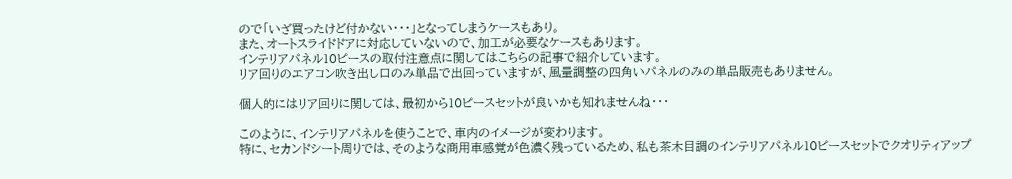ので「いざ買ったけど付かない・・・」となってしまうケースもあり。
また、オートスライドドアに対応していないので、加工が必要なケースもあります。
インテリアパネル10ピースの取付注意点に関してはこちらの記事で紹介しています。
リア回りのエアコン吹き出し口のみ単品で出回っていますが、風量調整の四角いパネルのみの単品販売もありません。

個人的にはリア回りに関しては、最初から10ピースセットが良いかも知れませんね・・・

このように、インテリアパネルを使うことで、車内のイメージが変わります。
特に、セカンドシート周りでは、そのような商用車感覚が色濃く残っているため、私も茶木目調のインテリアパネル10ピースセットでクオリティアップ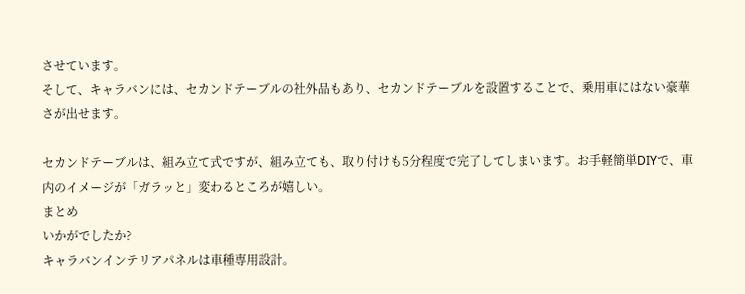させています。
そして、キャラバンには、セカンドテーブルの社外品もあり、セカンドテーブルを設置することで、乗用車にはない豪華さが出せます。

セカンドテーブルは、組み立て式ですが、組み立ても、取り付けも5分程度で完了してしまいます。お手軽簡単DIYで、車内のイメージが「ガラッと」変わるところが嬉しい。
まとめ
いかがでしたか?
キャラバンインテリアパネルは車種専用設計。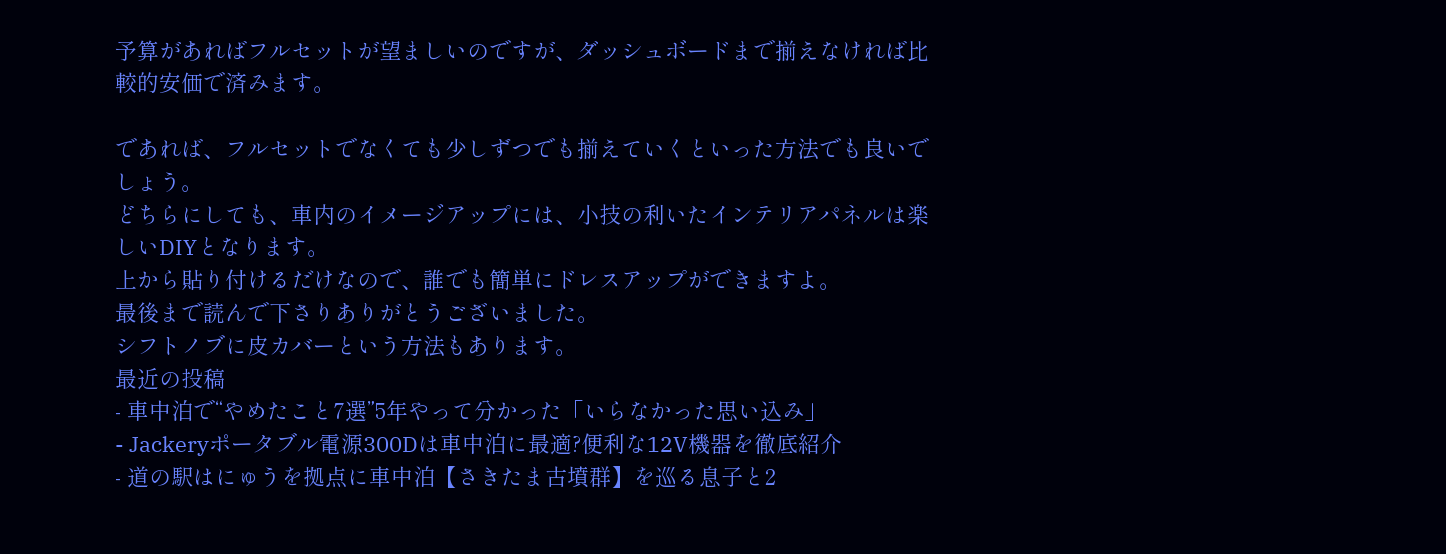予算があればフルセットが望ましいのですが、ダッシュボードまで揃えなければ比較的安価で済みます。

であれば、フルセットでなくても少しずつでも揃えていくといった方法でも良いでしょう。
どちらにしても、車内のイメージアップには、小技の利いたインテリアパネルは楽しいDIYとなります。
上から貼り付けるだけなので、誰でも簡単にドレスアップができますよ。
最後まで読んで下さりありがとうございました。
シフトノブに皮カバーという方法もあります。
最近の投稿
- 車中泊で“やめたこと7選”5年やって分かった「いらなかった思い込み」
- Jackeryポータブル電源300Dは車中泊に最適?便利な12V機器を徹底紹介
- 道の駅はにゅうを拠点に車中泊【さきたま古墳群】を巡る息子と2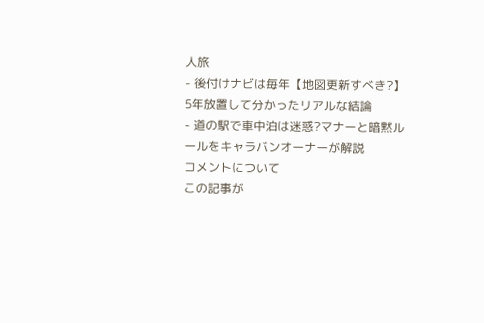人旅
- 後付けナビは毎年【地図更新すべき?】5年放置して分かったリアルな結論
- 道の駅で車中泊は迷惑?マナーと暗黙ルールをキャラバンオーナーが解説
コメントについて
この記事が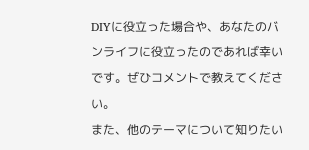DIYに役立った場合や、あなたのバンライフに役立ったのであれば幸いです。ぜひコメントで教えてください。
また、他のテーマについて知りたい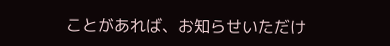ことがあれば、お知らせいただけ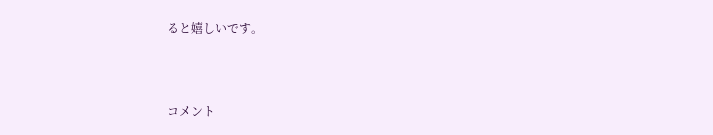ると嬉しいです。



コメント